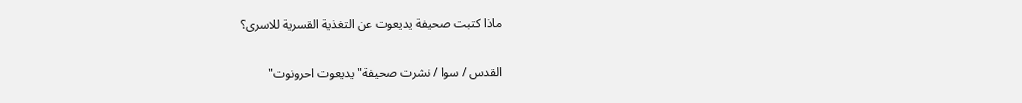ماذا كتبت صحيفة يديعوت عن التغذية القسرية للاسرى؟

القدس / سوا / نشرت صحيفة"يديعوت احرونوت"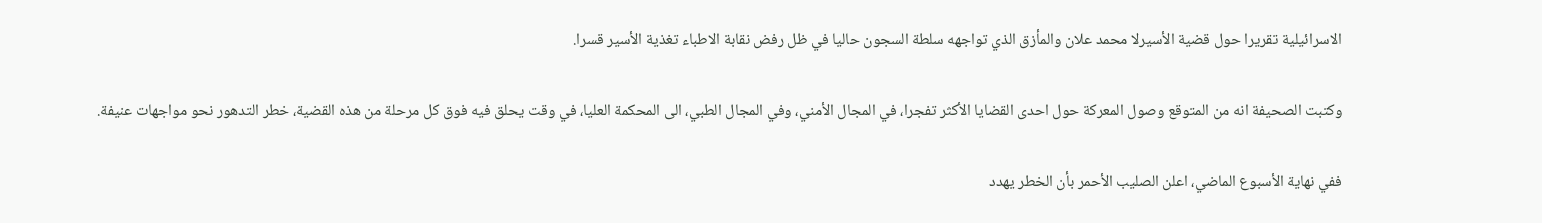الاسرائيلية تقريرا حول قضية الأسيرلا محمد علان والمأزق الذي تواجهه سلطة السجون حاليا في ظل رفض نقابة الاطباء تغذية الأسير قسرا.

وكتبت الصحيفة انه من المتوقع وصول المعركة حول احدى القضايا الأكثر تفجرا، في المجال الأمني، وفي المجال الطبي، الى المحكمة العليا، في وقت يحلق فيه فوق كل مرحلة من هذه القضية، خطر التدهور نحو مواجهات عنيفة.

ففي نهاية الأسبوع الماضي، اعلن الصليب الأحمر بأن الخطر يهدد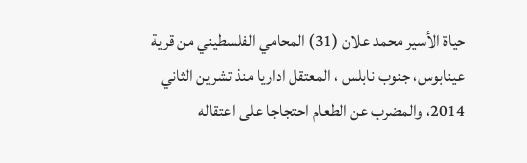حياة الأسير محمد علان (31) المحامي الفلسطيني من قرية عينابوس، جنوب نابلس ، المعتقل اداريا منذ تشرين الثاني 2014، والمضرب عن الطعام احتجاجا على اعتقاله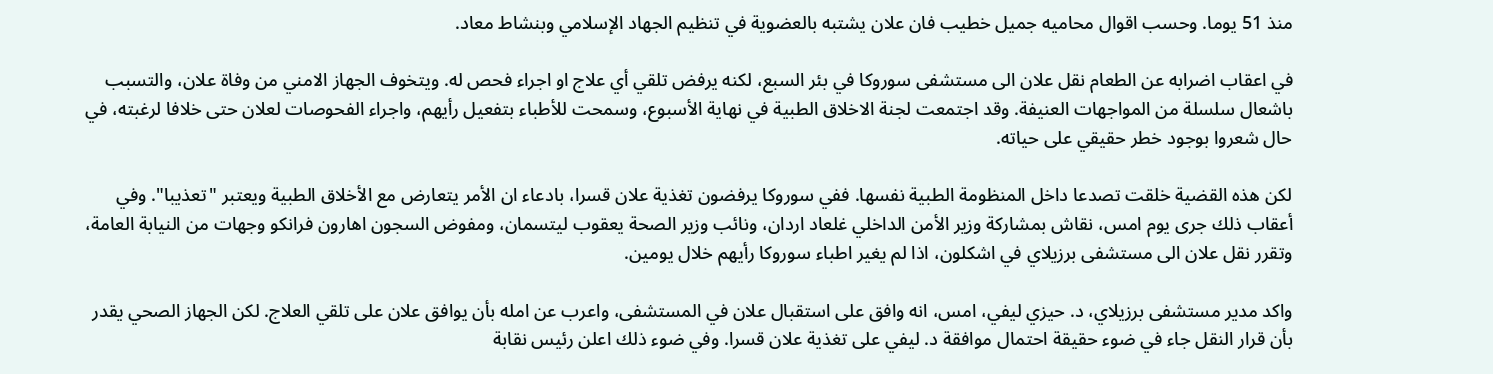منذ 51 يوما. وحسب اقوال محاميه جميل خطيب فان علان يشتبه بالعضوية في تنظيم الجهاد الإسلامي وبنشاط معاد.

في اعقاب اضرابه عن الطعام نقل علان الى مستشفى سوروكا في بئر السبع، لكنه يرفض تلقي أي علاج او اجراء فحص له. ويتخوف الجهاز الامني من وفاة علان، والتسبب باشعال سلسلة من المواجهات العنيفة. وقد اجتمعت لجنة الاخلاق الطبية في نهاية الأسبوع، وسمحت للأطباء بتفعيل رأيهم، واجراء الفحوصات لعلان حتى خلافا لرغبته، في حال شعروا بوجود خطر حقيقي على حياته.

لكن هذه القضية خلقت تصدعا داخل المنظومة الطبية نفسها. ففي سوروكا يرفضون تغذية علان قسرا، بادعاء ان الأمر يتعارض مع الأخلاق الطبية ويعتبر "تعذيبا". وفي أعقاب ذلك جرى يوم امس، نقاش بمشاركة وزير الأمن الداخلي غلعاد اردان، ونائب وزير الصحة يعقوب ليتسمان، ومفوض السجون اهارون فرانكو وجهات من النيابة العامة، وتقرر نقل علان الى مستشفى برزيلاي في اشكلون، اذا لم يغير اطباء سوروكا رأيهم خلال يومين.

واكد مدير مستشفى برزيلاي، د. حيزي ليفي، امس، انه وافق على استقبال علان في المستشفى، واعرب عن امله بأن يوافق علان على تلقي العلاج. لكن الجهاز الصحي يقدر بأن قرار النقل جاء في ضوء حقيقة احتمال موافقة د. ليفي على تغذية علان قسرا. وفي ضوء ذلك اعلن رئيس نقابة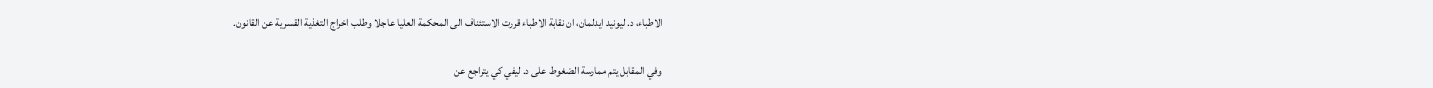الاطباء، د. ليونيد ايدلمان، ان نقابة الاطباء قررت الاستئناف الى المحكمة العليا عاجلا وطلب اخراج التغذية القسرية عن القانون.

وفي المقابل يتم ممارسة الضغوط على د. ليفي كي يتراجع عن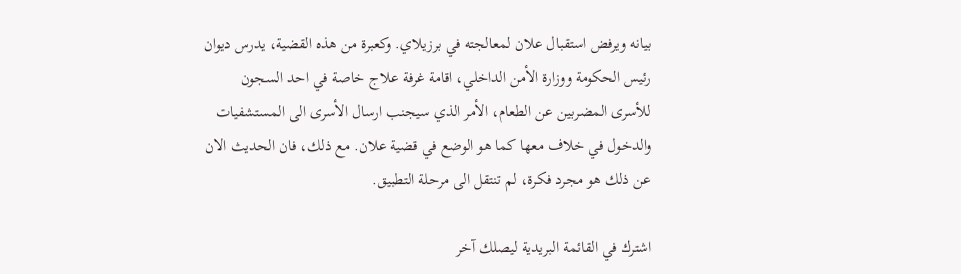بيانه ويرفض استقبال علان لمعالجته في برزيلاي. وكعبرة من هذه القضية، يدرس ديوان رئيس الحكومة ووزارة الأمن الداخلي، اقامة غرفة علاج خاصة في احد السجون للأسرى المضربين عن الطعام، الأمر الذي سيجنب ارسال الأسرى الى المستشفيات والدخول في خلاف معها كما هو الوضع في قضية علان. مع ذلك، فان الحديث الان عن ذلك هو مجرد فكرة، لم تنتقل الى مرحلة التطبيق.

اشترك في القائمة البريدية ليصلك آخر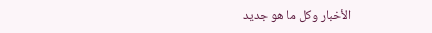الأخبار وكل ما هو جديد